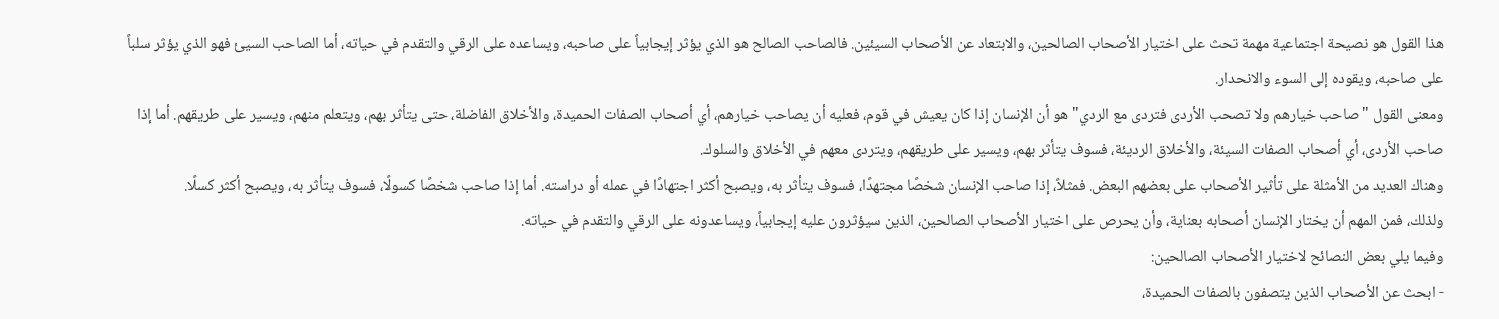هذا القول هو نصيحة اجتماعية مهمة تحث على اختيار الأصحاب الصالحين، والابتعاد عن الأصحاب السيئين. فالصاحب الصالح هو الذي يؤثر إيجابياً على صاحبه، ويساعده على الرقي والتقدم في حياته، أما الصاحب السيئ فهو الذي يؤثر سلباً على صاحبه، ويقوده إلى السوء والانحدار.
ومعنى القول "صاحب خيارهم ولا تصحب الأردى فتردى مع الردي" هو أن الإنسان إذا كان يعيش في قوم، فعليه أن يصاحب خيارهم، أي أصحاب الصفات الحميدة، والأخلاق الفاضلة، حتى يتأثر بهم، ويتعلم منهم، ويسير على طريقهم. أما إذا صاحب الأردى، أي أصحاب الصفات السيئة، والأخلاق الرديئة، فسوف يتأثر بهم، ويسير على طريقهم، ويتردى معهم في الأخلاق والسلوك.
وهناك العديد من الأمثلة على تأثير الأصحاب على بعضهم البعض. فمثلاً، إذا صاحب الإنسان شخصًا مجتهدًا، فسوف يتأثر به، ويصبح أكثر اجتهادًا في عمله أو دراسته. أما إذا صاحب شخصًا كسولًا، فسوف يتأثر به، ويصبح أكثر كسلًا.
ولذلك، فمن المهم أن يختار الإنسان أصحابه بعناية، وأن يحرص على اختيار الأصحاب الصالحين، الذين سيؤثرون عليه إيجابياً، ويساعدونه على الرقي والتقدم في حياته.
وفيما يلي بعض النصائح لاختيار الأصحاب الصالحين:
- ابحث عن الأصحاب الذين يتصفون بالصفات الحميدة،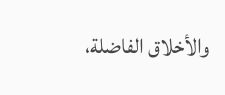والأخلاق الفاضلة،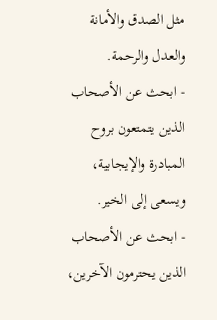مثل الصدق والأمانة والعدل والرحمة.
- ابحث عن الأصحاب الذين يتمتعون بروح المبادرة والإيجابية، ويسعى إلى الخير.
- ابحث عن الأصحاب الذين يحترمون الآخرين،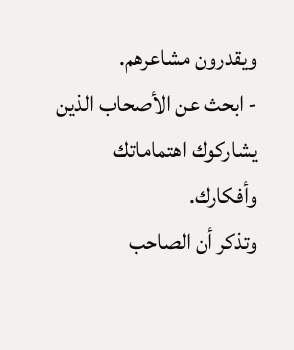ويقدرون مشاعرهم.
- ابحث عن الأصحاب الذين يشاركوك اهتماماتك وأفكارك.
وتذكر أن الصاحب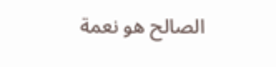الصالح هو نعمة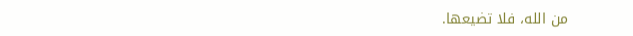من الله، فلا تضيعها.